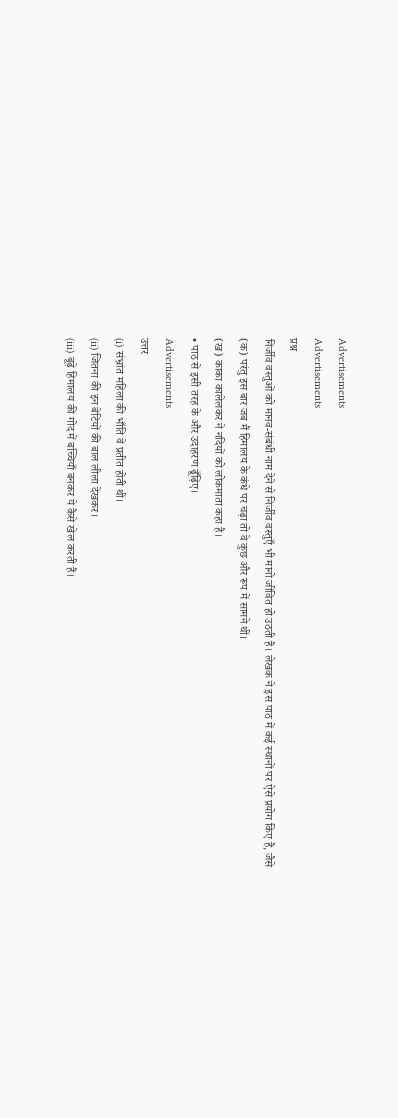Advertisements
Advertisements
प्रश्न
निर्जीव वस्तुओं को मानव-संबंधी नाम देने से निर्जीव वस्तुएँ भी मानो जीवित हो उठती हैं। लेखक ने इस पाठ में कई स्थानों पर ऐसे प्रयोग किए हैं, जैसे
(क) परंतु इस बार जब मैं हिमालय के कंधे पर चढ़ा तो वे कुछ और रूप में सामने थीं।
(ख) काका कालेलकर ने नदियों को लोकमाता कहा है।
• पाठ से इसी तरह के और उदाहरण ढूँढ़िए।
Advertisements
उत्तर
(i) संभ्रांत महिला की भाँति वे प्रतीत होती थीं।
(ii) जितना की इन बेटियों की बाल लीला देखकर।
(iii) बूढ़े हिमालय की गोद में बच्चियाँ बनकर ये कैसे खेल करती हैं।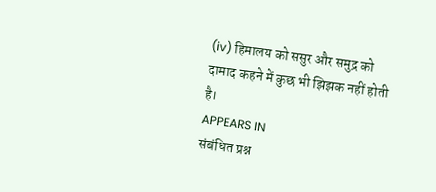(iv) हिमालय को ससुर और समुद्र को दामाद कहने में कुछ भी झिझक नहीं होती है।
APPEARS IN
संबंधित प्रश्न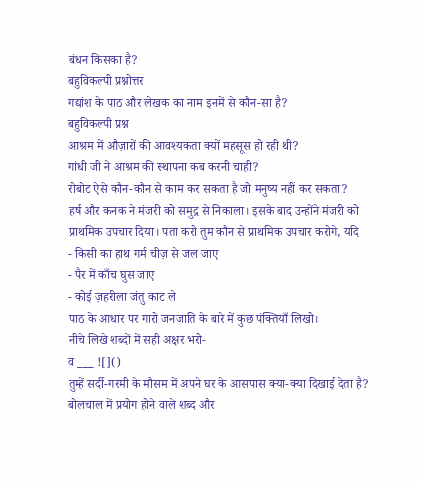बंधन किसका है?
बहुविकल्पी प्रश्नोत्तर
गद्यांश के पाठ और लेखक का नाम इनमें से कौन-सा है?
बहुविकल्पी प्रश्न
आश्रम में औज़ारों की आवश्यकता क्यों महसूस हो रही थी?
गांधी जी ने आश्रम की स्थापना कब करनी चाही?
रोबोट ऐसे कौन-कौन से काम कर सकता है जो मनुष्य नहीं कर सकता?
हर्ष और कनक ने मंजरी को समुद्र से निकाला। इसके बाद उन्होंने मंजरी को प्राथमिक उपचार दिया। पता करो तुम कौन से प्राथमिक उपचार करोगे, यदि
- किसी का हाथ गर्म चीज़ से जल जाए
- पैर में काँच घुस जाए
- कोई ज़हरीला जंतु काट ले
पाठ के आधार पर गारो जनजाति के बारे में कुछ पंक्तियाँ लिखो।
नीचे लिखे शब्दों में सही अक्षर भरो-
व ___ ![]()
तुम्हें सर्दी-गरमी के मौसम में अपने घर के आसपास क्या-क्या दिखाई देता है?
बोलचाल में प्रयोग होने वाले शब्द और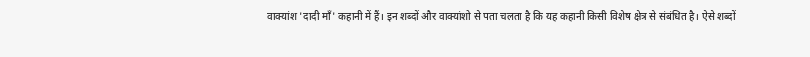वाक्यांश 'दादी माँ' कहानी में हैं। इन शब्दों और वाक्यांशो से पता चलता है कि यह कहानी किसी विशेष क्षेत्र से संबंधित है। ऐसे शब्दों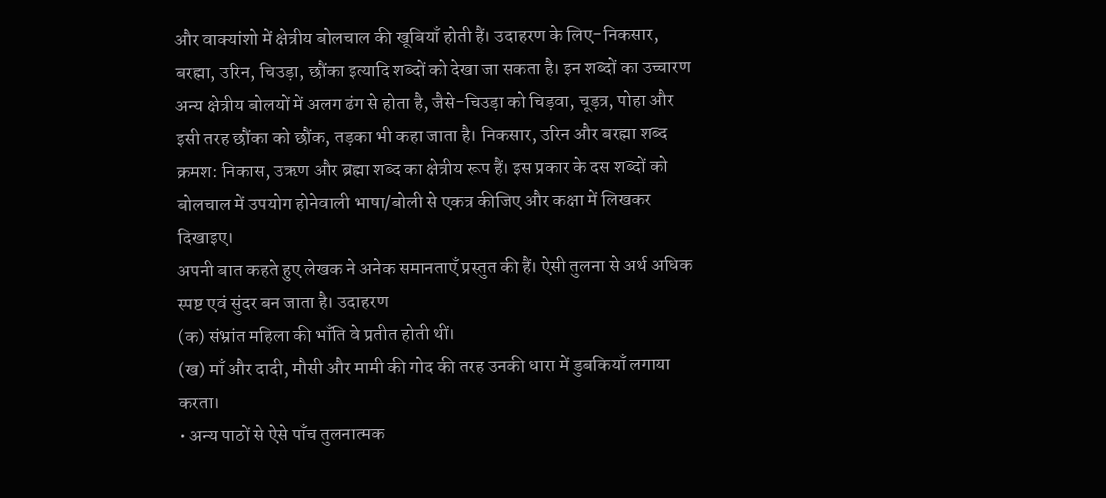और वाक्यांशो में क्षेत्रीय बोलचाल की खूबियाँ होती हैं। उदाहरण के लिए-निकसार, बरह्मा, उरिन, चिउड़ा, छौंका इत्यादि शब्दों को देखा जा सकता है। इन शब्दों का उच्चारण अन्य क्षेत्रीय बोलयों में अलग ढंग से होता है, जैसे-चिउड़ा को चिड़वा, चूड़त्र, पोहा और इसी तरह छौंका को छौंक, तड़का भी कहा जाता है। निकसार, उरिन और बरह्मा शब्द क्रमश: निकास, उऋण और ब्रह्मा शब्द का क्षेत्रीय रूप हैं। इस प्रकार के दस शब्दों को बोलचाल में उपयोग होनेवाली भाषा/बोली से एकत्र कीजिए और कक्षा में लिखकर दिखाइए।
अपनी बात कहते हुए लेखक ने अनेक समानताएँ प्रस्तुत की हैं। ऐसी तुलना से अर्थ अधिक स्पष्ट एवं सुंदर बन जाता है। उदाहरण
(क) संभ्रांत महिला की भाँति वे प्रतीत होती थीं।
(ख) माँ और दादी, मौसी और मामी की गोद की तरह उनकी धारा में डुबकियाँ लगाया करता।
• अन्य पाठों से ऐसे पाँच तुलनात्मक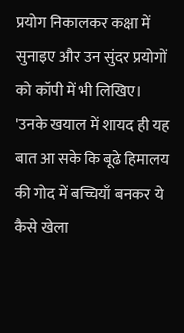प्रयोग निकालकर कक्षा में सुनाइए और उन सुंदर प्रयोगों को कॉपी में भी लिखिए।
'उनके खयाल में शायद ही यह बात आ सके कि बूढे हिमालय की गोद में बच्चियाँ बनकर ये कैसे खेला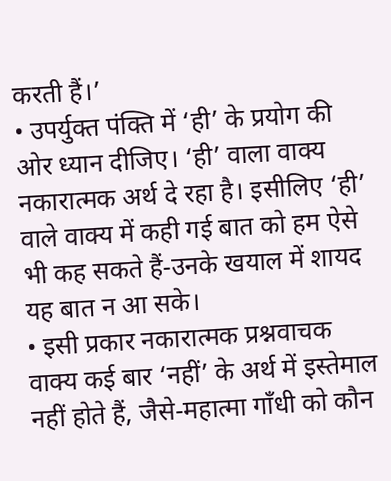करती हैं।’
• उपर्युक्त पंक्ति में ‘ही’ के प्रयोग की ओर ध्यान दीजिए। ‘ही’ वाला वाक्य नकारात्मक अर्थ दे रहा है। इसीलिए ‘ही’ वाले वाक्य में कही गई बात को हम ऐसे भी कह सकते हैं-उनके खयाल में शायद यह बात न आ सके।
• इसी प्रकार नकारात्मक प्रश्नवाचक वाक्य कई बार ‘नहीं’ के अर्थ में इस्तेमाल नहीं होते हैं, जैसे-महात्मा गाँधी को कौन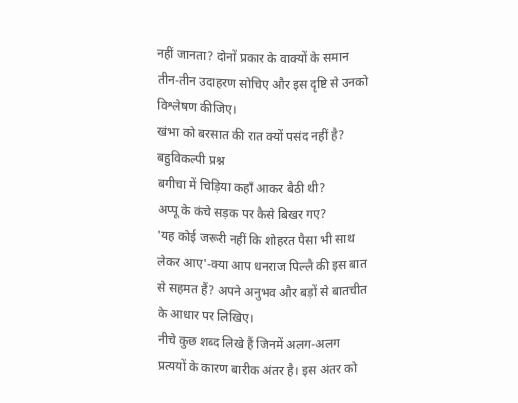नहीं जानता? दोनों प्रकार के वाक्यों के समान तीन-तीन उदाहरण सोचिए और इस दृष्टि से उनको विश्लेषण कीजिए।
खंभा को बरसात की रात क्यों पसंद नहीं है?
बहुविकल्पी प्रश्न
बगीचा में चिड़िया कहाँ आकर बैठी थी?
अप्पू के कंचे सड़क पर कैसे बिखर गए?
'यह कोई जरूरी नहीं कि शोहरत पैसा भी साथ लेकर आए'-क्या आप धनराज पिल्लै की इस बात से सहमत हैं? अपने अनुभव और बड़ों से बातचीत के आधार पर लिखिए।
नीचे कुछ शब्द लिखे हैं जिनमें अलग-अलग प्रत्ययों के कारण बारीक अंतर है। इस अंतर को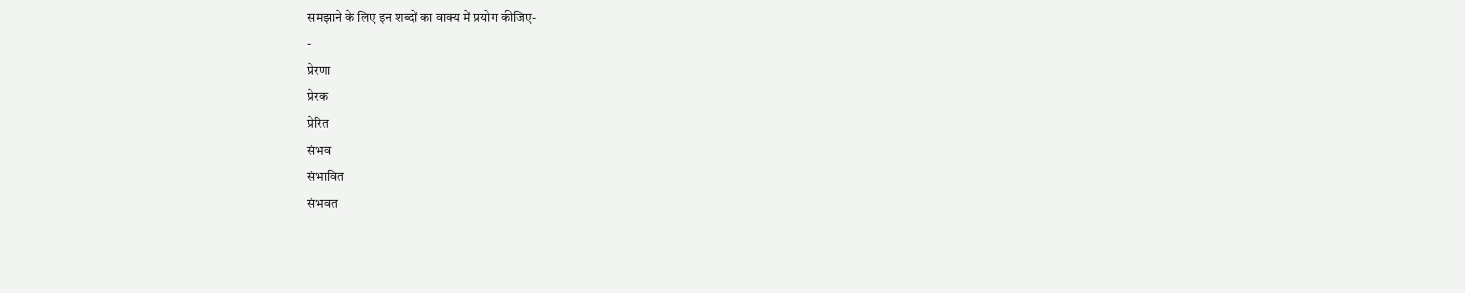समझाने के लिए इन शब्दों का वाक्य में प्रयोग कीजिए-
-
प्रेरणा
प्रेरक
प्रेरित
संभव
संभावित
संभवत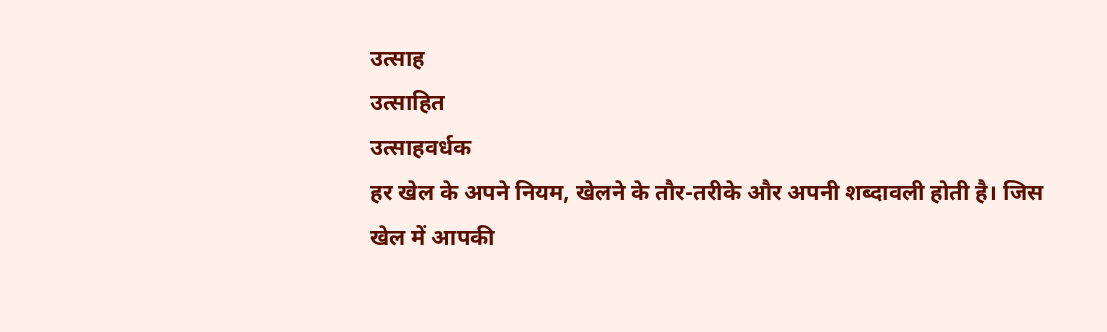उत्साह
उत्साहित
उत्साहवर्धक
हर खेल के अपने नियम, खेलने के तौर-तरीके और अपनी शब्दावली होती है। जिस खेल में आपकी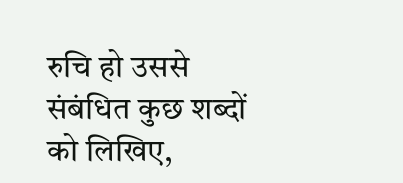रुचि हो उससे संबंधित कुछ शब्दों को लिखिए,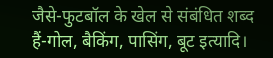जैसे-फुटबॉल के खेल से संबंधित शब्द हैं-गोल, बैकिंग, पासिंग, बूट इत्यादि।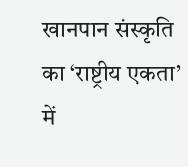खानपान संस्कृति का ‘राष्ट्रीय एकता’ में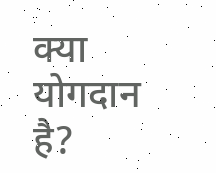क्या योगदान है?